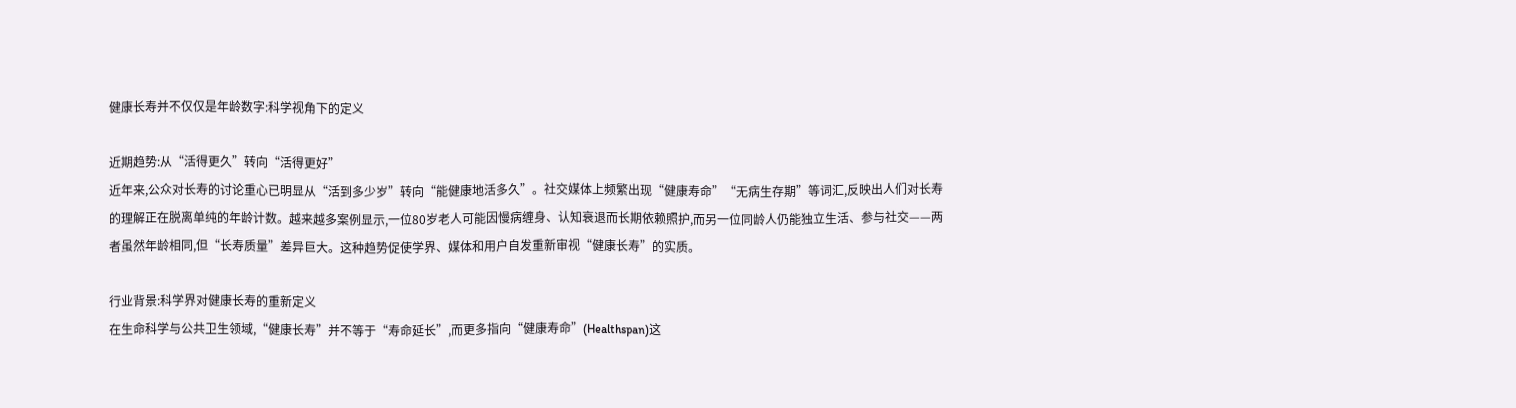健康长寿并不仅仅是年龄数字:科学视角下的定义

近期趋势:从“活得更久”转向“活得更好”
近年来,公众对长寿的讨论重心已明显从“活到多少岁”转向“能健康地活多久”。社交媒体上频繁出现“健康寿命”“无病生存期”等词汇,反映出人们对长寿的理解正在脱离单纯的年龄计数。越来越多案例显示,一位80岁老人可能因慢病缠身、认知衰退而长期依赖照护,而另一位同龄人仍能独立生活、参与社交——两者虽然年龄相同,但“长寿质量”差异巨大。这种趋势促使学界、媒体和用户自发重新审视“健康长寿”的实质。

行业背景:科学界对健康长寿的重新定义
在生命科学与公共卫生领域,“健康长寿”并不等于“寿命延长”,而更多指向“健康寿命”(Healthspan)这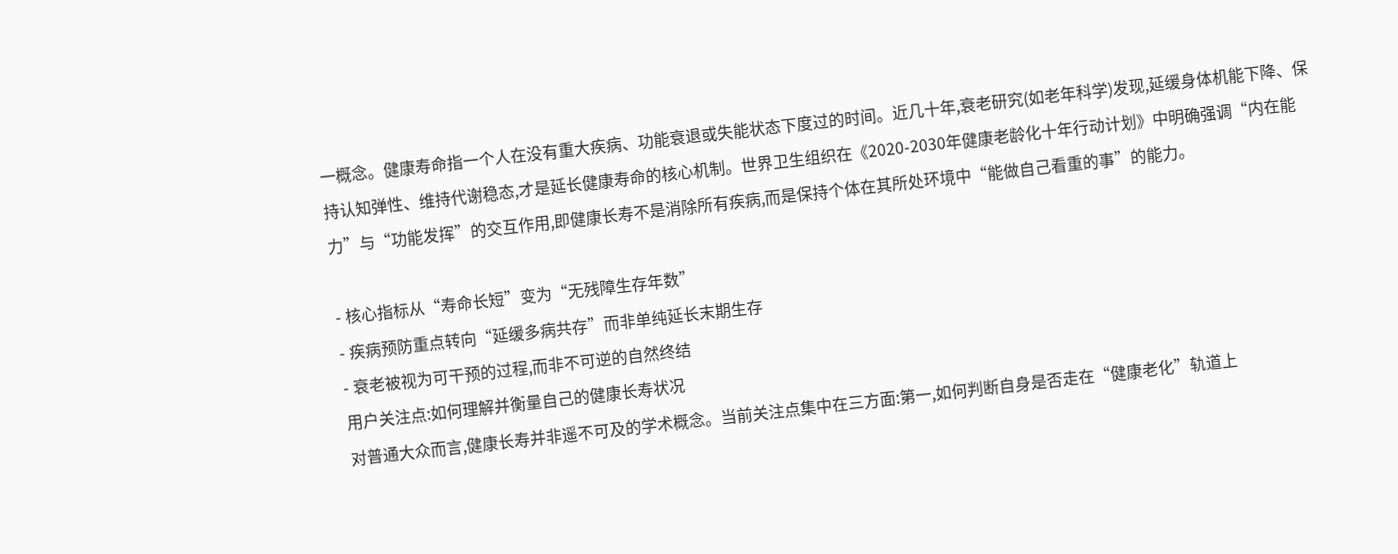一概念。健康寿命指一个人在没有重大疾病、功能衰退或失能状态下度过的时间。近几十年,衰老研究(如老年科学)发现,延缓身体机能下降、保持认知弹性、维持代谢稳态,才是延长健康寿命的核心机制。世界卫生组织在《2020-2030年健康老龄化十年行动计划》中明确强调“内在能力”与“功能发挥”的交互作用,即健康长寿不是消除所有疾病,而是保持个体在其所处环境中“能做自己看重的事”的能力。

- 核心指标从“寿命长短”变为“无残障生存年数”
- 疾病预防重点转向“延缓多病共存”而非单纯延长末期生存
- 衰老被视为可干预的过程,而非不可逆的自然终结
用户关注点:如何理解并衡量自己的健康长寿状况
对普通大众而言,健康长寿并非遥不可及的学术概念。当前关注点集中在三方面:第一,如何判断自身是否走在“健康老化”轨道上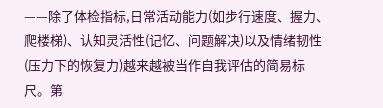——除了体检指标,日常活动能力(如步行速度、握力、爬楼梯)、认知灵活性(记忆、问题解决)以及情绪韧性(压力下的恢复力)越来越被当作自我评估的简易标尺。第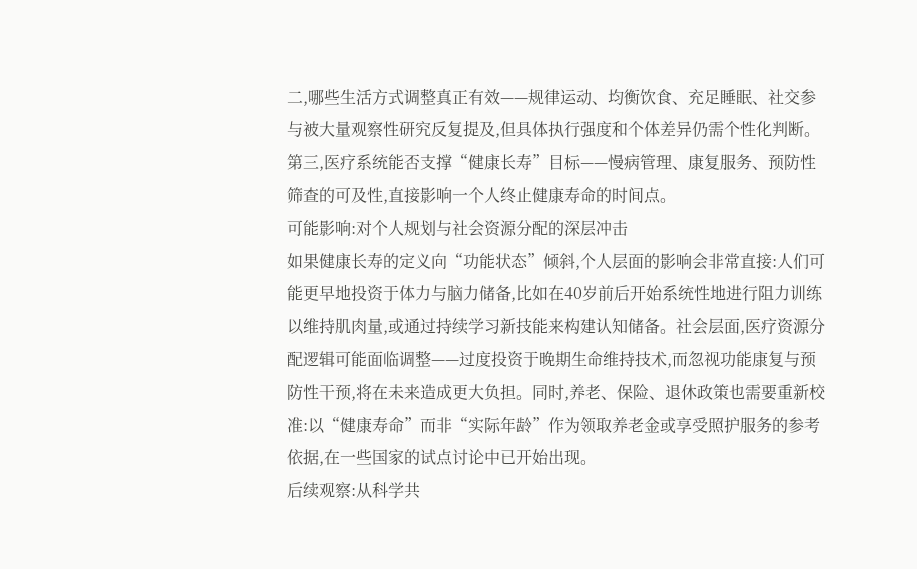二,哪些生活方式调整真正有效——规律运动、均衡饮食、充足睡眠、社交参与被大量观察性研究反复提及,但具体执行强度和个体差异仍需个性化判断。第三,医疗系统能否支撑“健康长寿”目标——慢病管理、康复服务、预防性筛查的可及性,直接影响一个人终止健康寿命的时间点。
可能影响:对个人规划与社会资源分配的深层冲击
如果健康长寿的定义向“功能状态”倾斜,个人层面的影响会非常直接:人们可能更早地投资于体力与脑力储备,比如在40岁前后开始系统性地进行阻力训练以维持肌肉量,或通过持续学习新技能来构建认知储备。社会层面,医疗资源分配逻辑可能面临调整——过度投资于晚期生命维持技术,而忽视功能康复与预防性干预,将在未来造成更大负担。同时,养老、保险、退休政策也需要重新校准:以“健康寿命”而非“实际年龄”作为领取养老金或享受照护服务的参考依据,在一些国家的试点讨论中已开始出现。
后续观察:从科学共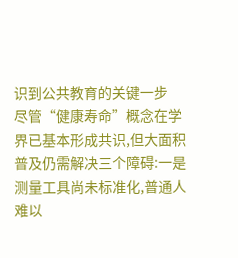识到公共教育的关键一步
尽管“健康寿命”概念在学界已基本形成共识,但大面积普及仍需解决三个障碍:一是测量工具尚未标准化,普通人难以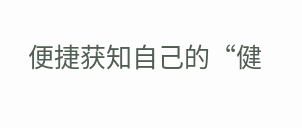便捷获知自己的“健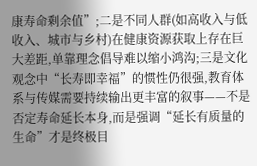康寿命剩余值”;二是不同人群(如高收入与低收入、城市与乡村)在健康资源获取上存在巨大差距,单靠理念倡导难以缩小鸿沟;三是文化观念中“长寿即幸福”的惯性仍很强,教育体系与传媒需要持续输出更丰富的叙事——不是否定寿命延长本身,而是强调“延长有质量的生命”才是终极目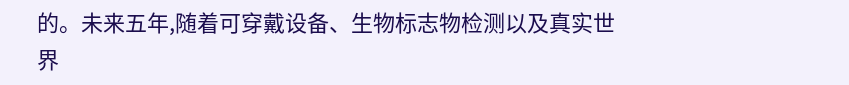的。未来五年,随着可穿戴设备、生物标志物检测以及真实世界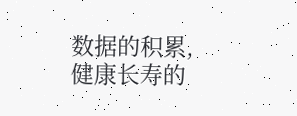数据的积累,健康长寿的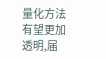量化方法有望更加透明,届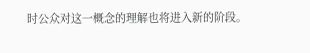时公众对这一概念的理解也将进入新的阶段。